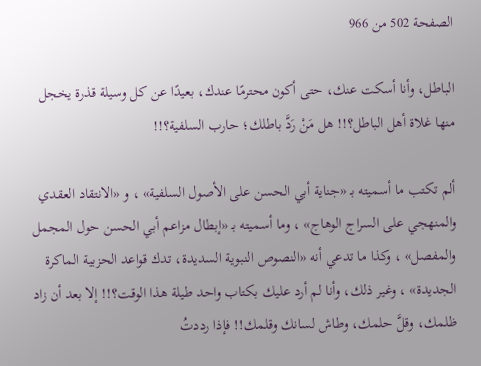الصفحة 502 من 966

الباطل، وأنا أسكت عنك، حتى أكون محترمًا عندك، بعيدًا عن كل وسيلة قذرة يخجل منها غلاة أهل الباطل؟!! هل مَنْ رَدَّ باطلك؛ حارب السلفية؟!!

ألم تكتب ما أسميته بـ «جناية أبي الحسن على الأصول السلفية» ، و «الانتقاد العقدي والمنهجي على السراج الوهاج» ، وما أسميته بـ «إبطال مزاعم أبي الحسن حول المجمل والمفصل» ، وكذا ما تدعي أنه «النصوص النبوية السديدة، تدك قواعد الحزبية الماكرة الجديدة» ، وغير ذلك، وأنا لم أرد عليك بكتاب واحد طيلة هذا الوقت؟!! إلا بعد أن زاد ظلمك، وقلَّ حلمك، وطاش لسانك وقلمك!! فإذا رددتُ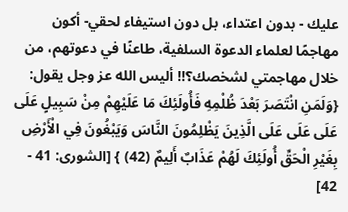عليك - بدون اعتداء، بل دون استيفاء لحقي- أكون مهاجمًا لعلماء الدعوة السلفية، طاعنًا في دعوتهم، من خلال مهاجمتي لشخصك؟!! أليس الله عز وجل يقول: {وَلَمَنِ انْتَصَرَ بَعْدَ ظُلْمِهِ فَأُولَئِكَ مَا عَلَيْهِمْ مِنْ سَبِيلٍ عَلَى عَلَى عَلَى عَلَى الَّذِينَ يَظْلِمُونَ النَّاسَ وَيَبْغُونَ فِي الْأَرْضِ بِغَيْرِ الْحَقِّ أُولَئِكَ لَهُمْ عَذَابٌ أَلِيمٌ (42) } [الشورى: 41 - 42]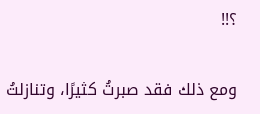؟!!

ومع ذلك فقد صبرتُ كثيرًا، وتنازلتُ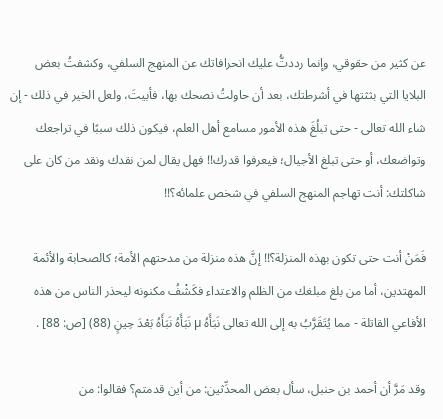عن كثير من حقوقي، وإنما رددتُّ عليك انحرافاتك عن المنهج السلفي، وكشفتُ بعض البلايا التي بثثتها في أشرطتك، بعد أن حاولتُ نصحك بها، فأبيتَ، ولعل الخير في ذلك - إن شاء الله تعالى - حتى تبلُغَ هذه الأمور مسامع أهل العلم، فيكون ذلك سببًا في تراجعك وتواضعك، أو حتى تبلغ الأجيال؛ فيعرفوا قدرك!! فهل يقال لمن نقدك ونقد من كان على شاكلتك: أنت تهاجم المنهج السلفي في شخص علمائه؟!!

فَمَنْ أنت حتى تكون بهذه المنزلة؟!! إنَّ هذه منزلة من مدحتهم الأمة؛ كالصحابة والأئمة المهتدين، أما من بلغ مبلغك من الظلم والاعتداء فكَشْفُ مكنونه ليحذر الناس من هذه الأفاعي القاتلة - مما يُتَقَرَّبُ به إلى الله تعالى نَبَأَهُ µ نَبَأَهُ نَبَأَهُ بَعْدَ حِينٍ (88) [ص: 88] .

وقد مَرَّ أن أحمد بن حنبل، سأل بعض المحدِّثين: من أين قدمتم؟ فقالوا: من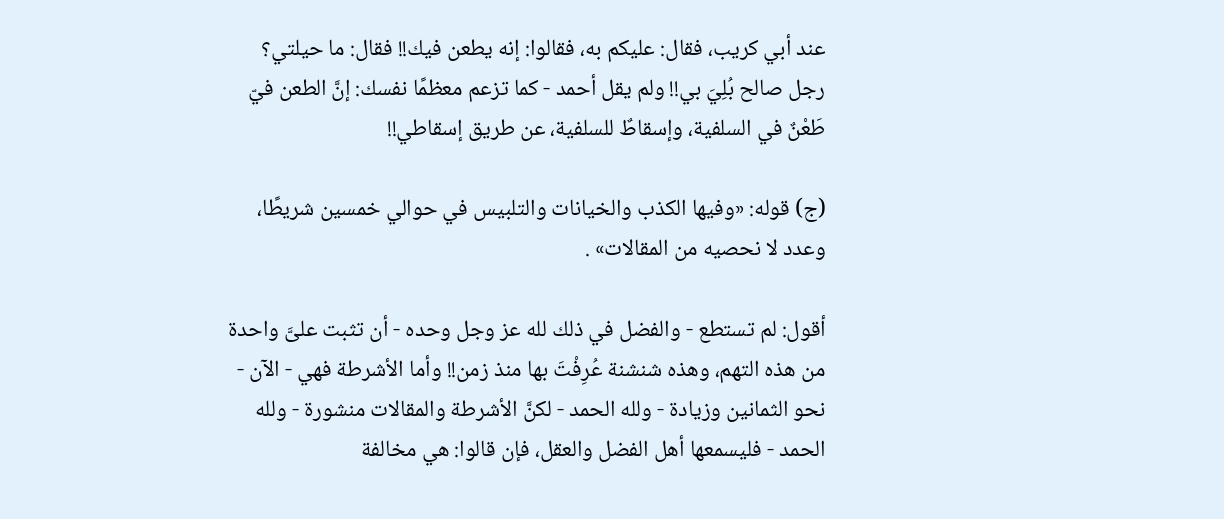عند أبي كريب، فقال: عليكم به، فقالوا: إنه يطعن فيك!! فقال: ما حيلتي؟ رجل صالح بُلِيَ بي!! ولم يقل أحمد - كما تزعم معظمًا نفسك: إنَّ الطعن فيّ طَعْنٌ في السلفية، وإسقاطٌ للسلفية، عن طريق إسقاطي!!

(ج) قوله: «وفيها الكذب والخيانات والتلبيس في حوالي خمسين شريطًا، وعدد لا نحصيه من المقالات» .

أقول: لم تستطع - والفضل في ذلك لله عز وجل وحده - أن تثبت علىَّ واحدة من هذه التهم، وهذه شنشنة عُرِفْتَ بها منذ زمن!! وأما الأشرطة فهي - الآن - نحو الثمانين وزيادة - ولله الحمد - لكنَّ الأشرطة والمقالات منشورة - ولله الحمد - فليسمعها أهل الفضل والعقل، فإن قالوا: هي مخالفة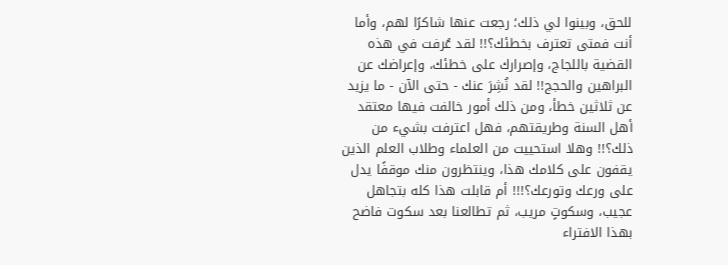للحق، وبينوا لي ذلك؛ رجعت عنها شاكرًا لهم، وأما أنت فمتى تعترف بخطئك؟!! لقد عُرفت في هذه القضية باللجاج، وإصرارك على خطئك، وإعراضك عن البراهين والحجج!! لقد نُشِرَ عنك - حتى الآن - ما يزيد عن ثلاثين خطأ، ومن ذلك أمور خالفت فيها معتقد أهل السنة وطريقتهم، فهل اعترفت بشيء من ذلك؟!! وهلا استحييت من العلماء وطلاب العلم الذين يقفون على كلامك هذا، وينتظرون منك موقفًا يدل على ورعك وتورعك؟!!! أم قابلت هذا كله بتجاهل عجيب، وسكوتٍ مريب، ثم تطالعنا بعد سكوت فاضح بهذا الافتراء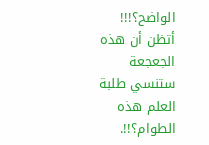الواضح؟!!! أتظن أن هذه الجعجعة ستنسي طلبة العلم هذه الطوام؟!!.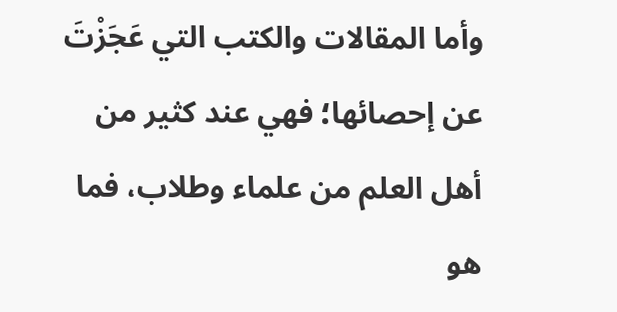وأما المقالات والكتب التي عَجَزْتَ عن إحصائها؛ فهي عند كثير من أهل العلم من علماء وطلاب، فما هو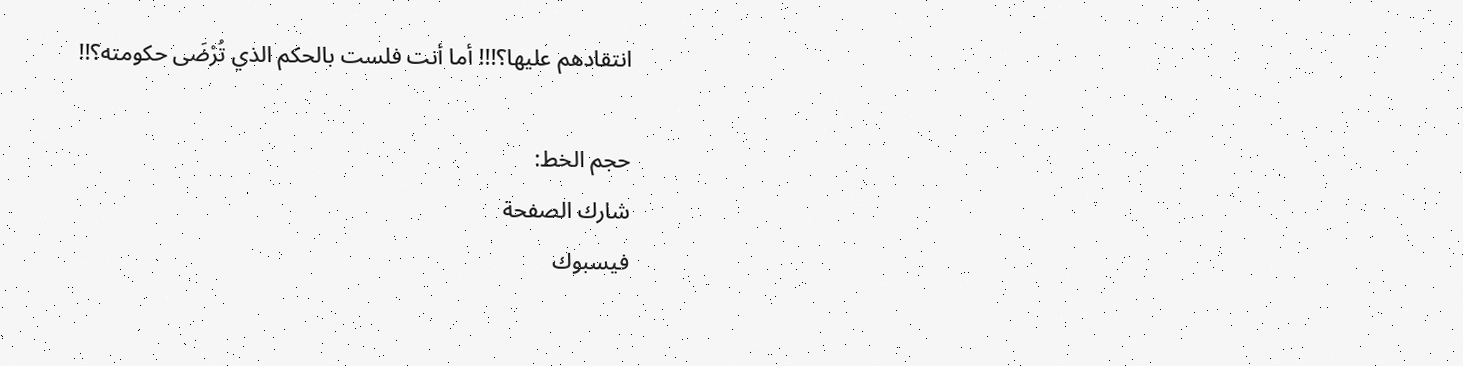انتقادهم عليها؟!!! أما أنت فلست بالحكم الذي تُرْضَى حكومته؟!!

حجم الخط:
شارك الصفحة
فيسبوك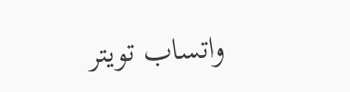واتساب تويتر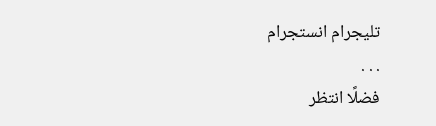تليجرام انستجرام
. . .
فضلًا انتظر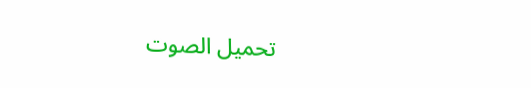تحميل الصوت